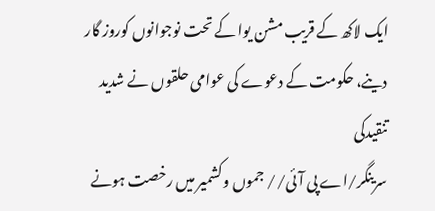ایک لاکھ کے قریب مشن یوا کے تحت نوجوانوں کوروز گار دینے، حکومت کے دعوے کی عوامی حلقوں نے شدید تنقیدکی
سرینگر/اے پی آئی// جموں وکشمیر میں رخصت ہونے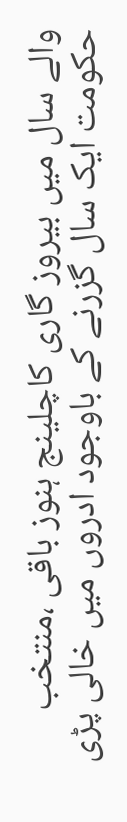والے سال میں بیروز گاری کاچلینج ہنوز باقی ،منتخب حکومت ایک سال گزرنے کے باوجود ادروں میں خالی پڑی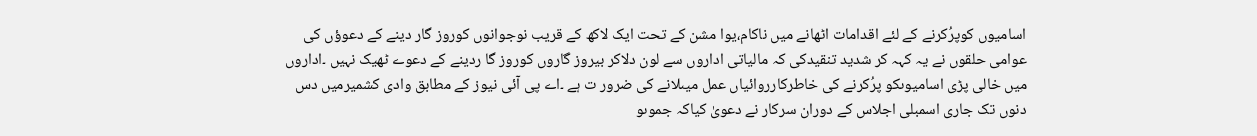اسامیوں کوپرُکرنے کے لئے اقدامات اٹھانے میں ناکام،یوا مشن کے تحت ایک لاکھ کے قریب نوجوانوں کوروز گار دینے کے دعوؤں کی عوامی حلقوں نے یہ کہہ کر شدید تنقیدکی کہ مالیاتی اداروں سے لون دلاکر بیروز گاروں کوروز گا ردینے کے دعوے ٹھیک نہیں ۔اداروں میں خالی پڑی اسامیوںکو پرُکرنے کی خاطرکارروائیاں عمل میںلانے کی ضرور ت ہے ۔اے پی آئی نیوز کے مطابق وادی کشمیرمیں دس دنوں تک جاری اسمبلی اجلاس کے دوران سرکار نے دعویٰ کیاکہ جموںو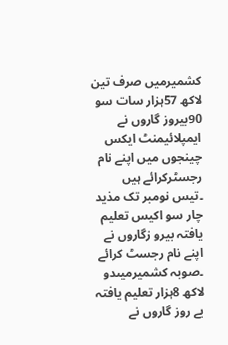کشمیرمیں صرف تین لاکھ 57ہزار سات سو 90بیروز گاروں نے ایمپلائیمنٹ ایکس چینجوں میں اپنے نام رجسٹرکرائے ہیں ۔تیس نومبر تک مذید چار سو اکیس تعلیم یافتہ بیرو زگاروں نے اپنے نام رجسٹ کرائے ۔صوبہ کشمیرمیںدو لاکھ 8ہزار تعلیم یافتہ بے روز گاروں نے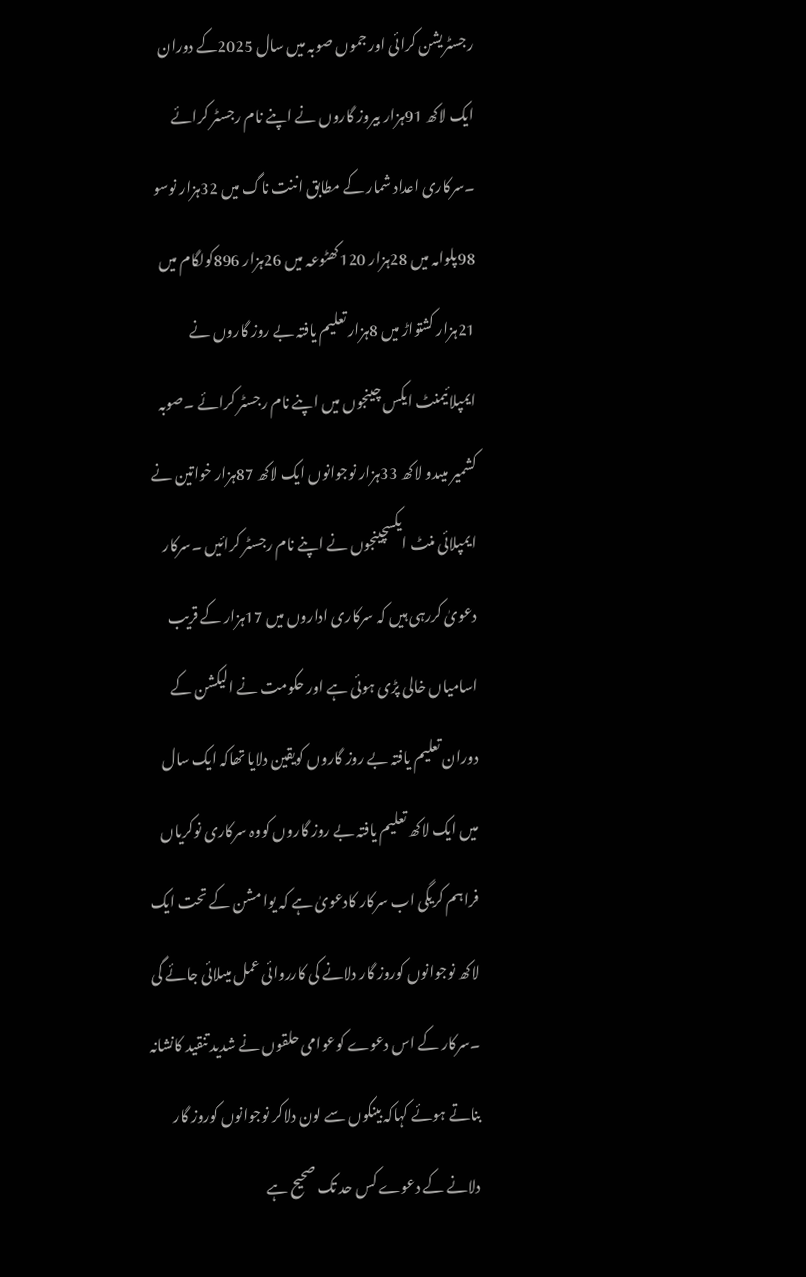رجسٹریشن کرائی اور جموں صوبہ میں سال 2025کے دوران ایک لاکھ 91ہزار بیروز گاروں نے اپنے نام رجسٹر کرائے ۔سرکاری اعداد شمار کے مطابق اننت ناگ میں 32ہزار نوسو 98پلوامہ میں 28ہزار 120کھٹوعہ میں 26ہزار 896کولگام میں 21ہزار کشتواڑ میں 8ہزار تعلیم یافتہ بے روز گاروں نے ایمپلائیمنٹ ایکس چینجوں میں اپنے نام رجسٹر کرائے ۔صوبہ کشمیر میںدو لاکھ 33ہزار نوجوانوں ایک لاکھ 87ہزار خواتین نے ایمپلائی منٹ ایکسچینجوں نے اپنے نام رجسٹر کرائیں ۔سرکار دعویٰ کررہی ہیں کہ سرکاری اداروں میں 17ہزار کے قریب اسامیاں خالی پڑی ہوئی ہے اور حکومت نے الیکشن کے دوران تعلیم یافتہ بے روز گاروں کویقین دلایا تھاکہ ایک سال میں ایک لاکھ تعلیم یافتہ بے روز گاروں کووہ سرکاری نوکریاں فراہم کریگی اب سرکار کادعویٰ ہے کہ یوا مشن کے تحت ایک لاکھ نوجوانوں کوروز گار دلانے کی کارروائی عمل میںلائی جائے گی ۔سرکار کے اس دعوے کوعوامی حلقوں نے شدید تنقید کانشانہ بناتے ہوئے کہاکہ بینکوں سے لون دلاکر نوجوانوں کوروز گار دلانے کے دعوے کس حد تک صحیح ہے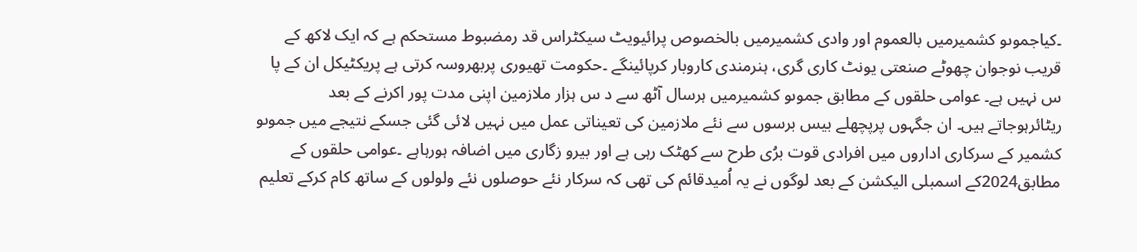۔کیاجموںو کشمیرمیں بالعموم اور وادی کشمیرمیں بالخصوص پرائیویٹ سیکٹراس قد رمضبوط مستحکم ہے کہ ایک لاکھ کے قریب نوجوان چھوٹے صنعتی یونٹ کاری گری، ہنرمندی کاروبار کرپائینگے ۔حکومت تھیوری پربھروسہ کرتی ہے پریکٹیکل ان کے پا س نہیں ہے۔ عوامی حلقوں کے مطابق جموںو کشمیرمیں ہرسال آٹھ سے د س ہزار ملازمین اپنی مدت پور اکرنے کے بعد ریٹائرہوجاتے ہیں۔ ان جگہوں پرپچھلے بیس برسوں سے نئے ملازمین کی تعیناتی عمل میں نہیں لائی گئی جسکے نتیجے میں جموںو کشمیر کے سرکاری اداروں میں افرادی قوت برُی طرح سے کھٹک رہی ہے اور بیرو زگاری میں اضافہ ہورہاہے ۔عوامی حلقوں کے مطابق2024کے اسمبلی الیکشن کے بعد لوگوں نے یہ اُمیدقائم کی تھی کہ سرکار نئے حوصلوں نئے ولولوں کے ساتھ کام کرکے تعلیم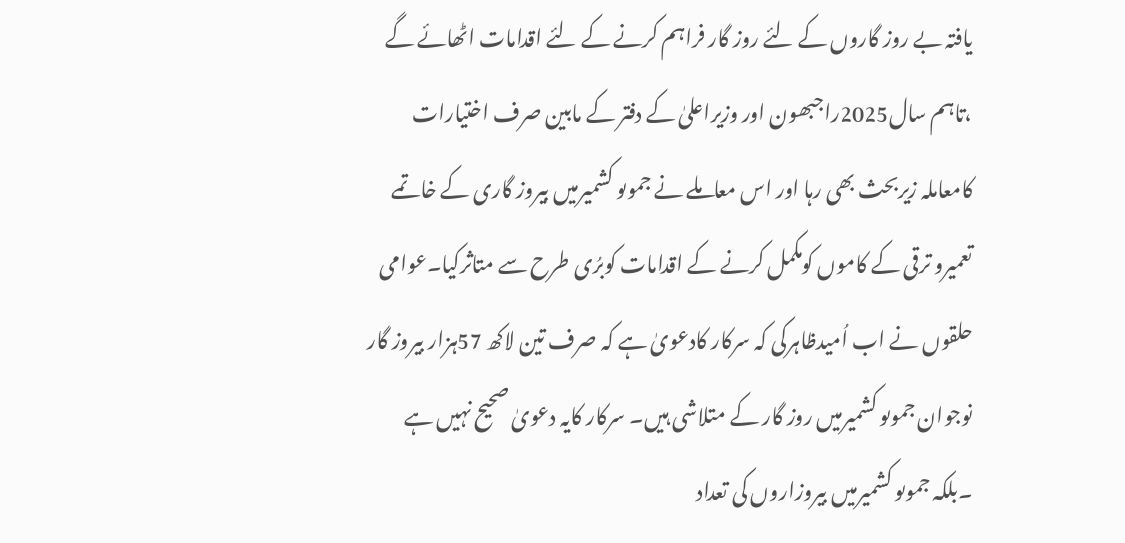یافتہ بے روز گاروں کے لئے روز گار فراہم کرنے کے لئے اقدامات اٹھائے گے ،تاہم سال2025راجبھون اور وزیراعلیٰ کے دفتر کے مابین صرف اختیارات کامعاملہ زیربحث بھی رہا اور اس معاملے نے جموںو کشمیرمیں بیروز گاری کے خاتمے تعمیرو ترقی کے کاموں کومکمل کرنے کے اقدامات کوبرُی طرح سے متاثرکیا۔عوامی حلقوں نے اب اُمیدظاہرکی کہ سرکار کادعویٰ ہے کہ صرف تین لاکھ 57ہزار بیروز گار نوجوان جموںو کشمیرمیں روز گار کے متلاشی ہیں۔ سرکار کایہ دعویٰ صحیح نہیں ہے ۔بلکہ جموںو کشمیرمیں بیروزاروں کی تعداد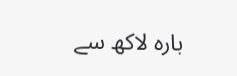بارہ لاکھ سے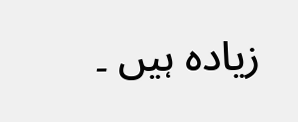زیادہ ہیں ۔